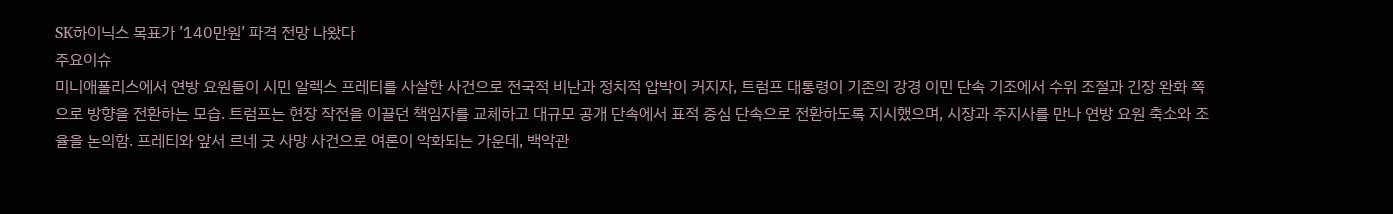SK하이닉스 목표가 ’140만원’ 파격 전망 나왔다
주요이슈
미니애폴리스에서 연방 요원들이 시민 알렉스 프레티를 사살한 사건으로 전국적 비난과 정치적 압박이 커지자, 트럼프 대통령이 기존의 강경 이민 단속 기조에서 수위 조절과 긴장 완화 쪽으로 방향을 전환하는 모습. 트럼프는 현장 작전을 이끌던 책임자를 교체하고 대규모 공개 단속에서 표적 중심 단속으로 전환하도록 지시했으며, 시장과 주지사를 만나 연방 요원 축소와 조율을 논의함. 프레티와 앞서 르네 굿 사망 사건으로 여론이 악화되는 가운데, 백악관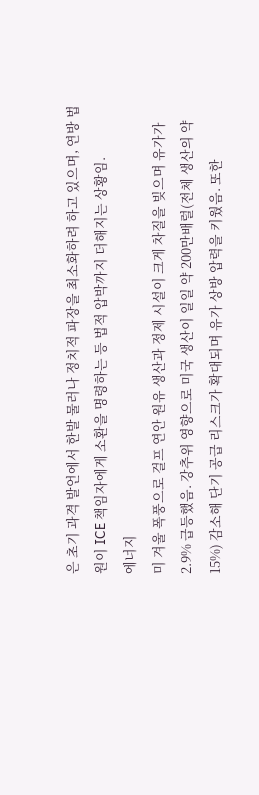은 초기 과격 발언에서 한발 물러나 정치적 파장을 최소화하려 하고 있으며, 연방 법원이 ICE 책임자에게 소환을 명령하는 등 법적 압박까지 더해지는 상황임.
에너지
미 겨울 폭풍으로 걸프 연안 원유 생산과 정제 시설이 크게 차질을 빚으며 유가가 2.9% 급등했음. 강추위 영향으로 미국 생산이 일일 약 200만배럴(전체 생산의 약 15%) 감소해 단기 공급 리스크가 확대되며 유가 상방 압력을 키웠음. 또한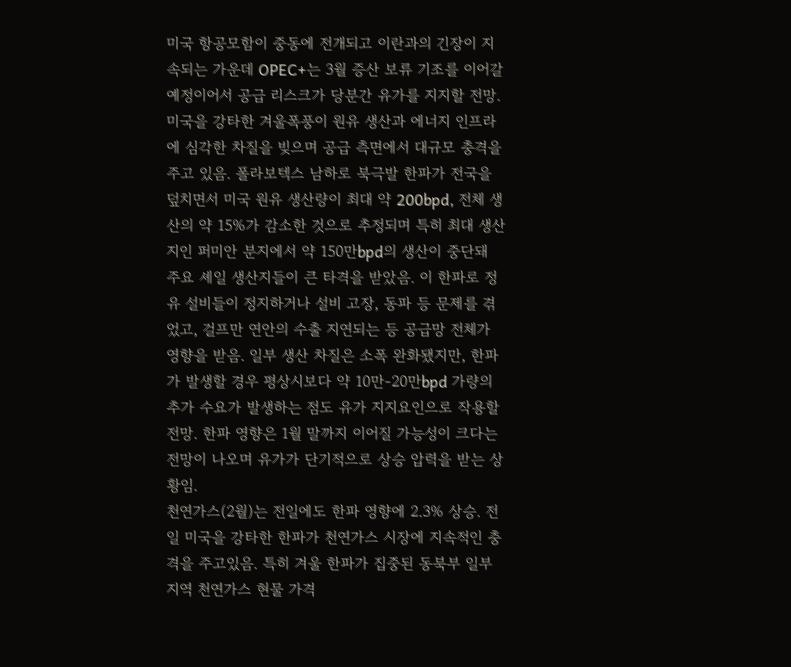미국 항공모함이 중동에 전개되고 이란과의 긴장이 지속되는 가운데 OPEC+는 3월 증산 보류 기조를 이어갈 예정이어서 공급 리스크가 당분간 유가를 지지할 전망.
미국을 강타한 겨울폭풍이 원유 생산과 에너지 인프라에 심각한 차질을 빚으며 공급 측면에서 대규모 충격을 주고 있음. 폴라보텍스 남하로 북극발 한파가 전국을 덮치면서 미국 원유 생산량이 최대 약 200bpd, 전체 생산의 약 15%가 감소한 것으로 추정되며 특히 최대 생산지인 퍼미안 분지에서 약 150만bpd의 생산이 중단돼 주요 셰일 생산지들이 큰 타격을 받았음. 이 한파로 정유 설비들이 정지하거나 설비 고장, 동파 등 문제를 겪었고, 걸프만 연안의 수출 지연되는 등 공급망 전체가 영향을 받음. 일부 생산 차질은 소폭 완화됐지만, 한파가 발생할 경우 평상시보다 약 10만-20만bpd 가량의 추가 수요가 발생하는 점도 유가 지지요인으로 작용할 전망. 한파 영향은 1월 말까지 이어질 가능성이 크다는 전망이 나오며 유가가 단기적으로 상승 압력을 받는 상황임.
천연가스(2월)는 전일에도 한파 영향에 2.3% 상승. 전일 미국을 강타한 한파가 천연가스 시장에 지속적인 충격을 주고있음. 특히 겨울 한파가 집중된 동북부 일부 지역 천연가스 현물 가격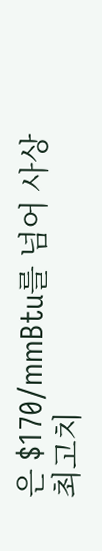은 $170/mmBtu를 넘어 사상 최고치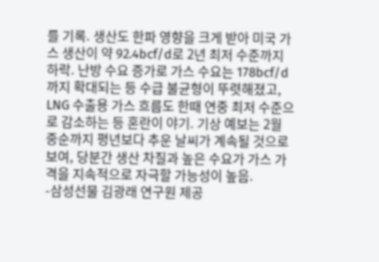를 기록. 생산도 한파 영향을 크게 받아 미국 가스 생산이 약 92.4bcf/d로 2년 최저 수준까지 하락. 난방 수요 증가로 가스 수요는 178bcf/d까지 확대되는 등 수급 불균형이 뚜렷해졌고, LNG 수출용 가스 흐름도 한때 연중 최저 수준으로 감소하는 등 혼란이 야기. 기상 예보는 2월 중순까지 평년보다 추운 날씨가 계속될 것으로 보여, 당분간 생산 차질과 높은 수요가 가스 가격을 지속적으로 자극할 가능성이 높음.
-삼성선물 김광래 연구원 제공